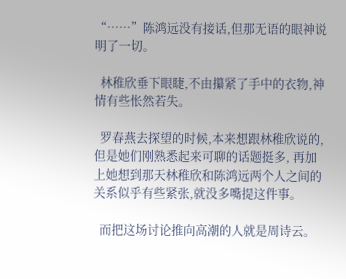“……”陈鸿远没有接话,但那无语的眼神说明了一切。

  林稚欣垂下眼睫,不由攥紧了手中的衣物,神情有些怅然若失。

  罗春燕去探望的时候,本来想跟林稚欣说的,但是她们刚熟悉起来可聊的话题挺多, 再加上她想到那天林稚欣和陈鸿远两个人之间的关系似乎有些紧张,就没多嘴提这件事。

  而把这场讨论推向高潮的人就是周诗云。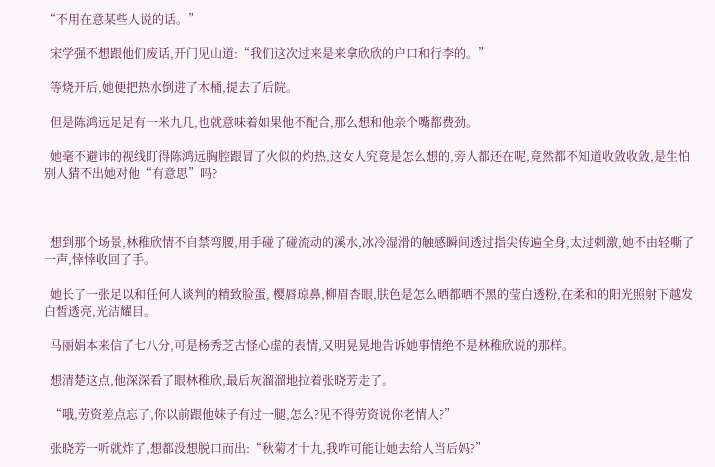“不用在意某些人说的话。”

  宋学强不想跟他们废话,开门见山道:“我们这次过来是来拿欣欣的户口和行李的。”

  等烧开后,她便把热水倒进了木桶,提去了后院。

  但是陈鸿远足足有一米九几,也就意味着如果他不配合,那么想和他亲个嘴都费劲。

  她毫不避讳的视线盯得陈鸿远胸腔跟冒了火似的灼热,这女人究竟是怎么想的,旁人都还在呢,竟然都不知道收敛收敛,是生怕别人猜不出她对他“有意思”吗?



  想到那个场景,林稚欣情不自禁弯腰,用手碰了碰流动的溪水,冰冷湿滑的触感瞬间透过指尖传遍全身,太过刺激,她不由轻嘶了一声,悻悻收回了手。

  她长了一张足以和任何人谈判的精致脸蛋, 樱唇琼鼻,柳眉杏眼,肤色是怎么晒都晒不黑的莹白透粉,在柔和的阳光照射下越发白皙透亮,光洁耀目。

  马丽娟本来信了七八分,可是杨秀芝古怪心虚的表情,又明晃晃地告诉她事情绝不是林稚欣说的那样。

  想清楚这点,他深深看了眼林稚欣,最后灰溜溜地拉着张晓芳走了。

  “哦,劳资差点忘了,你以前跟他妹子有过一腿,怎么?见不得劳资说你老情人?”

  张晓芳一听就炸了,想都没想脱口而出:“秋菊才十九,我咋可能让她去给人当后妈?”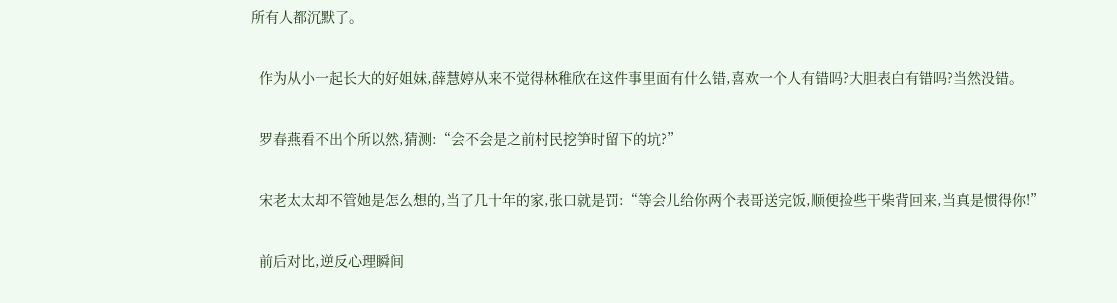所有人都沉默了。

  作为从小一起长大的好姐妹,薛慧婷从来不觉得林稚欣在这件事里面有什么错,喜欢一个人有错吗?大胆表白有错吗?当然没错。

  罗春燕看不出个所以然,猜测:“会不会是之前村民挖笋时留下的坑?”

  宋老太太却不管她是怎么想的,当了几十年的家,张口就是罚:“等会儿给你两个表哥送完饭,顺便捡些干柴背回来,当真是惯得你!”

  前后对比,逆反心理瞬间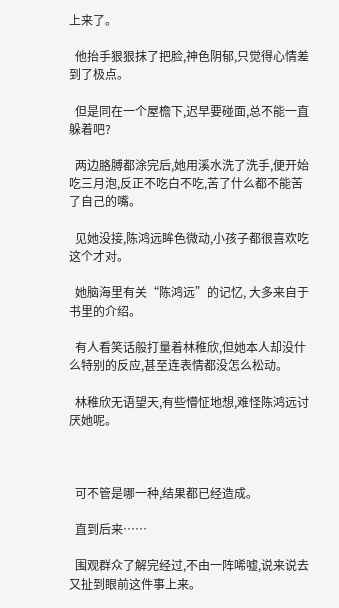上来了。

  他抬手狠狠抹了把脸,神色阴郁,只觉得心情差到了极点。

  但是同在一个屋檐下,迟早要碰面,总不能一直躲着吧?

  两边胳膊都涂完后,她用溪水洗了洗手,便开始吃三月泡,反正不吃白不吃,苦了什么都不能苦了自己的嘴。

  见她没接,陈鸿远眸色微动,小孩子都很喜欢吃这个才对。

  她脑海里有关“陈鸿远”的记忆, 大多来自于书里的介绍。

  有人看笑话般打量着林稚欣,但她本人却没什么特别的反应,甚至连表情都没怎么松动。

  林稚欣无语望天,有些懵怔地想,难怪陈鸿远讨厌她呢。



  可不管是哪一种,结果都已经造成。

  直到后来……

  围观群众了解完经过,不由一阵唏嘘,说来说去又扯到眼前这件事上来。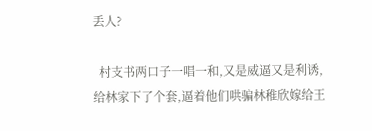丢人?

  村支书两口子一唱一和,又是威逼又是利诱,给林家下了个套,逼着他们哄骗林稚欣嫁给王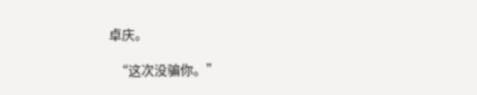卓庆。

  “这次没骗你。”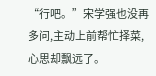“行吧。”宋学强也没再多问,主动上前帮忙择菜,心思却飘远了。